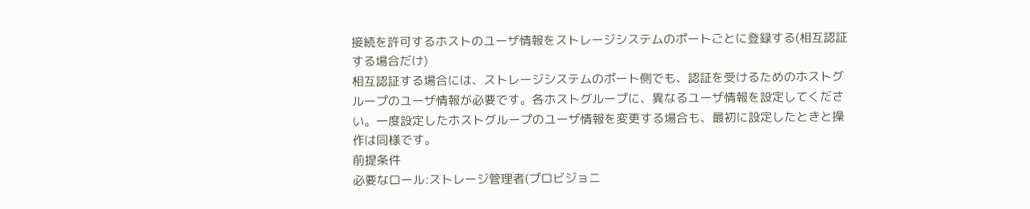接続を許可するホストのユーザ情報をストレージシステムのポートごとに登録する(相互認証する場合だけ)
相互認証する場合には、ストレージシステムのポート側でも、認証を受けるためのホストグループのユーザ情報が必要です。各ホストグループに、異なるユーザ情報を設定してください。一度設定したホストグループのユーザ情報を変更する場合も、最初に設定したときと操作は同様です。
前提条件
必要なロール:ストレージ管理者(プロビジョニ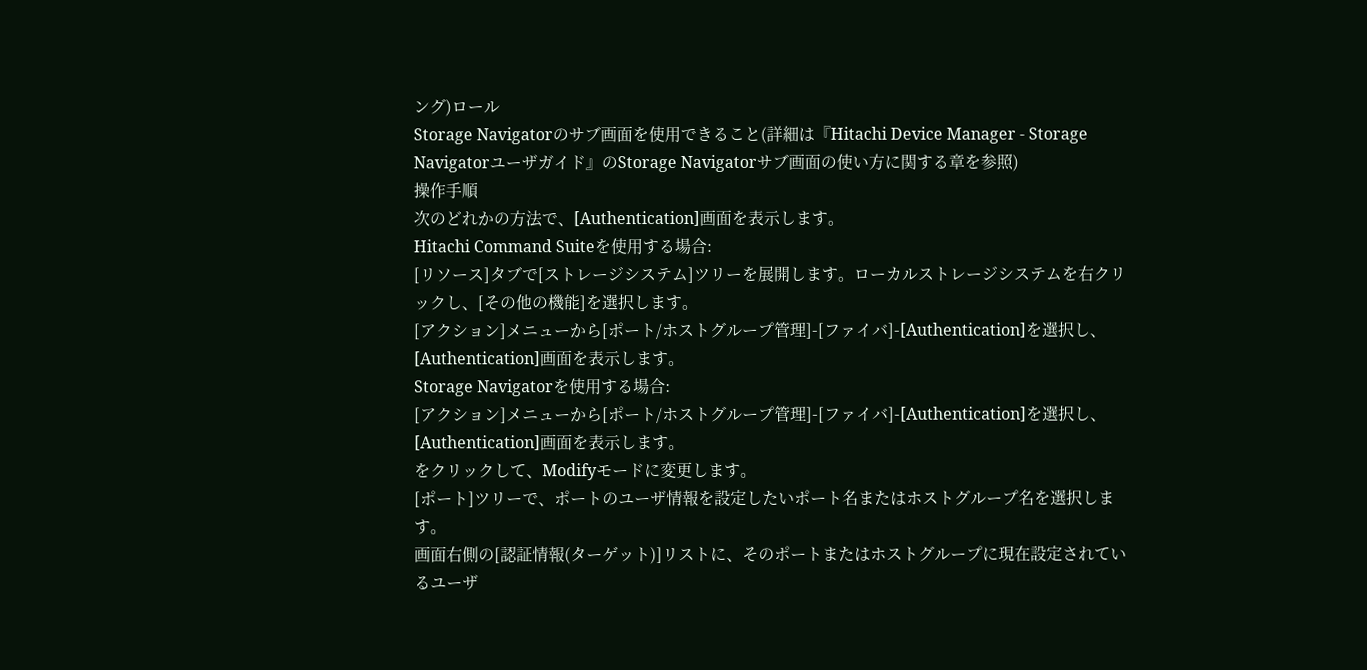ング)ロール
Storage Navigatorのサブ画面を使用できること(詳細は『Hitachi Device Manager - Storage Navigatorユーザガイド』のStorage Navigatorサブ画面の使い方に関する章を参照)
操作手順
次のどれかの方法で、[Authentication]画面を表示します。
Hitachi Command Suiteを使用する場合:
[リソース]タブで[ストレージシステム]ツリーを展開します。ローカルストレージシステムを右クリックし、[その他の機能]を選択します。
[アクション]メニューから[ポート/ホストグループ管理]-[ファイバ]-[Authentication]を選択し、[Authentication]画面を表示します。
Storage Navigatorを使用する場合:
[アクション]メニューから[ポート/ホストグループ管理]-[ファイバ]-[Authentication]を選択し、[Authentication]画面を表示します。
をクリックして、Modifyモードに変更します。
[ポート]ツリーで、ポートのユーザ情報を設定したいポート名またはホストグループ名を選択します。
画面右側の[認証情報(ターゲット)]リストに、そのポートまたはホストグループに現在設定されているユーザ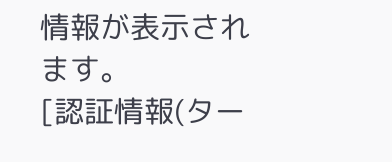情報が表示されます。
[認証情報(ター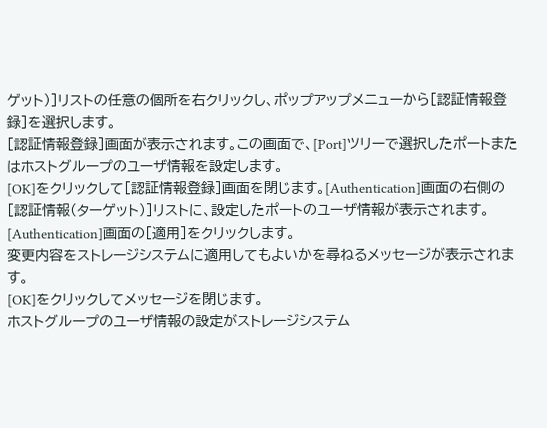ゲット)]リストの任意の個所を右クリックし、ポップアップメニューから[認証情報登録]を選択します。
[認証情報登録]画面が表示されます。この画面で、[Port]ツリーで選択したポートまたはホストグループのユーザ情報を設定します。
[OK]をクリックして[認証情報登録]画面を閉じます。[Authentication]画面の右側の[認証情報(ターゲット)]リストに、設定したポートのユーザ情報が表示されます。
[Authentication]画面の[適用]をクリックします。
変更内容をストレージシステムに適用してもよいかを尋ねるメッセージが表示されます。
[OK]をクリックしてメッセージを閉じます。
ホストグループのユーザ情報の設定がストレージシステム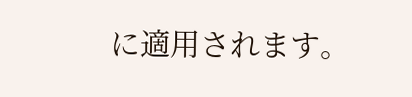に適用されます。